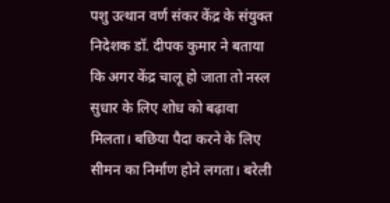पशु उत्थान वर्ण संकर केंद्र के संयुक्त निदेशक डॉ. दीपक कुमार ने बताया कि अगर केंद्र चालू हो जाता तो नस्ल सुधार के लिए शोध को बढ़ावा मिलता। बछिया पैदा करने के लिए सीमन का निर्माण होने लगता। बरेली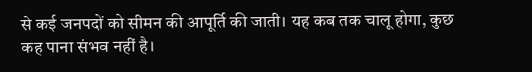से कई जनपदों को सीमन की आपूर्ति की जाती। यह कब तक चालू होगा, कुछ कह पाना संभव नहीं है।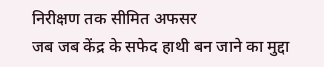निरीक्षण तक सीमित अफसर
जब जब केंद्र के सफेद हाथी बन जाने का मुद्दा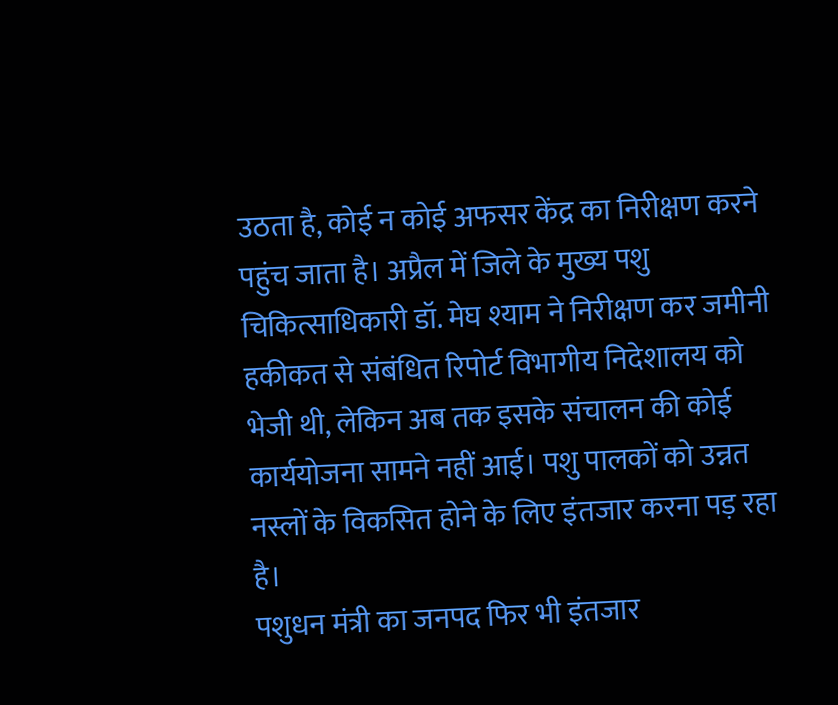उठता है, कोई न कोई अफसर केंद्र का निरीक्षण करने पहुंच जाता है। अप्रैल में जिले के मुख्य पशु चिकित्साधिकारी डॉ. मेघ श्याम ने निरीक्षण कर जमीनी हकीकत से संबंधित रिपोर्ट विभागीय निदेशालय को भेजी थी, लेकिन अब तक इसके संचालन की कोई कार्ययोजना सामने नहीं आई। पशु पालकों को उन्नत नस्लों के विकसित होने के लिए इंतजार करना पड़ रहा है।
पशुधन मंत्री का जनपद फिर भी इंतजार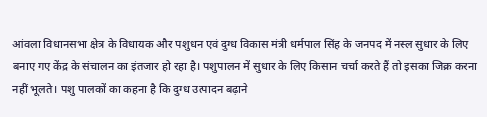आंवला विधानसभा क्षेत्र के विधायक और पशुधन एवं दुग्ध विकास मंत्री धर्मपाल सिंह के जनपद में नस्ल सुधार के लिए बनाए गए केंद्र के संचालन का इंतजार हो रहा है। पशुपालन में सुधार के लिए किसान चर्चा करते हैं तो इसका जिक्र करना नहीं भूलते। पशु पालकों का कहना है कि दुग्ध उत्पादन बढ़ाने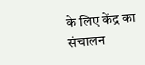के लिए केंद्र का संचालन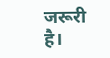जरूरी है।